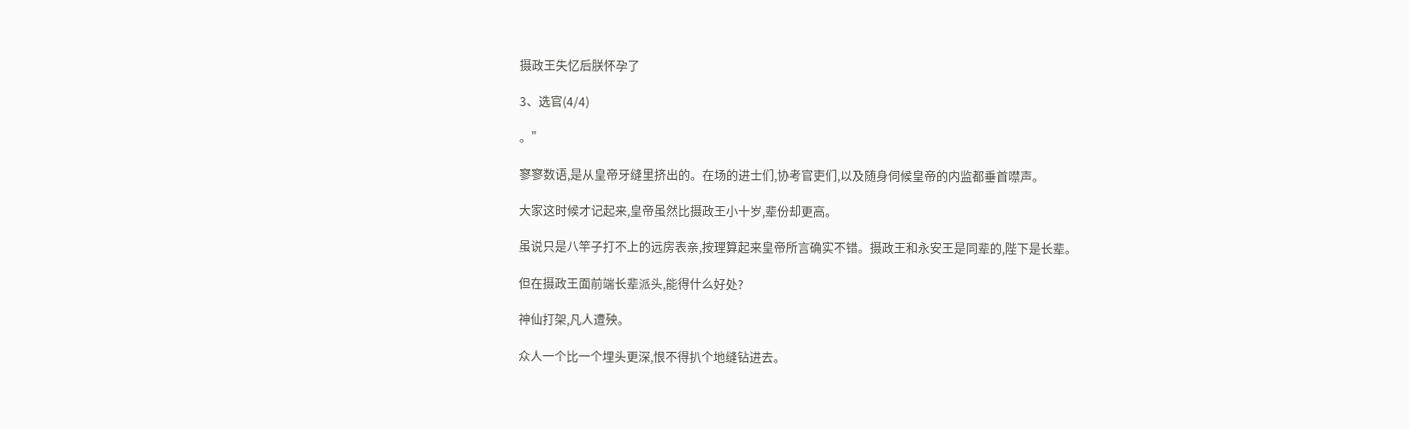摄政王失忆后朕怀孕了

3、选官(4/4)

。”

寥寥数语,是从皇帝牙缝里挤出的。在场的进士们,协考官吏们,以及随身伺候皇帝的内监都垂首噤声。

大家这时候才记起来,皇帝虽然比摄政王小十岁,辈份却更高。

虽说只是八竿子打不上的远房表亲,按理算起来皇帝所言确实不错。摄政王和永安王是同辈的,陛下是长辈。

但在摄政王面前端长辈派头,能得什么好处?

神仙打架,凡人遭殃。

众人一个比一个埋头更深,恨不得扒个地缝钻进去。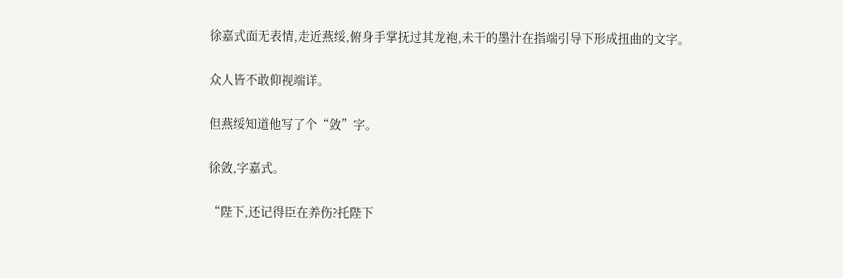徐嘉式面无表情,走近燕绥,俯身手掌抚过其龙袍,未干的墨汁在指端引导下形成扭曲的文字。

众人皆不敢仰视端详。

但燕绥知道他写了个“敛”字。

徐敛,字嘉式。

“陛下,还记得臣在养伤?托陛下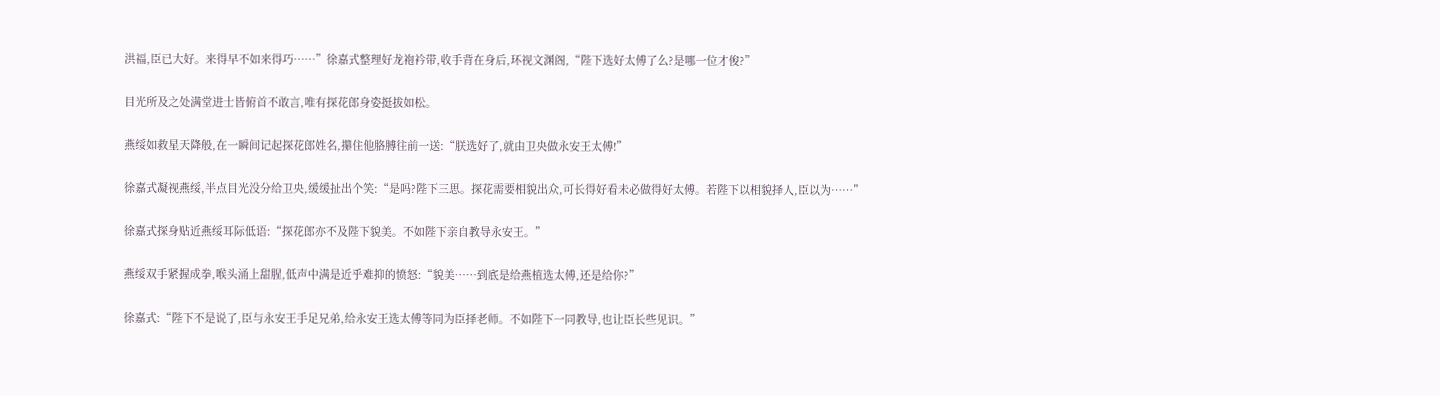洪福,臣已大好。来得早不如来得巧……”徐嘉式整理好龙袍衿带,收手背在身后,环视文渊阁,“陛下选好太傅了么?是哪一位才俊?”

目光所及之处满堂进士皆俯首不敢言,唯有探花郎身姿挺拔如松。

燕绥如救星天降般,在一瞬间记起探花郎姓名,攥住他胳膊往前一送:“朕选好了,就由卫央做永安王太傅!”

徐嘉式凝视燕绥,半点目光没分给卫央,缓缓扯出个笑:“是吗?陛下三思。探花需要相貌出众,可长得好看未必做得好太傅。若陛下以相貌择人,臣以为……”

徐嘉式探身贴近燕绥耳际低语:“探花郎亦不及陛下貌美。不如陛下亲自教导永安王。”

燕绥双手紧握成拳,喉头涌上甜腥,低声中满是近乎难抑的愤怒:“貌美……到底是给燕植选太傅,还是给你?”

徐嘉式:“陛下不是说了,臣与永安王手足兄弟,给永安王选太傅等同为臣择老师。不如陛下一同教导,也让臣长些见识。”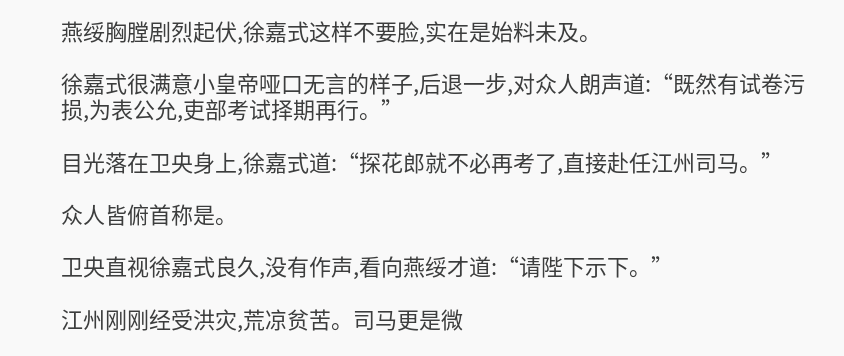燕绥胸膛剧烈起伏,徐嘉式这样不要脸,实在是始料未及。

徐嘉式很满意小皇帝哑口无言的样子,后退一步,对众人朗声道:“既然有试卷污损,为表公允,吏部考试择期再行。”

目光落在卫央身上,徐嘉式道:“探花郎就不必再考了,直接赴任江州司马。”

众人皆俯首称是。

卫央直视徐嘉式良久,没有作声,看向燕绥才道:“请陛下示下。”

江州刚刚经受洪灾,荒凉贫苦。司马更是微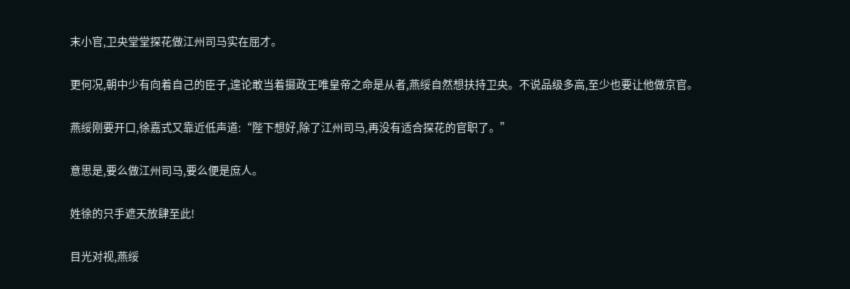末小官,卫央堂堂探花做江州司马实在屈才。

更何况,朝中少有向着自己的臣子,遑论敢当着摄政王唯皇帝之命是从者,燕绥自然想扶持卫央。不说品级多高,至少也要让他做京官。

燕绥刚要开口,徐嘉式又靠近低声道:“陛下想好,除了江州司马,再没有适合探花的官职了。”

意思是,要么做江州司马,要么便是庶人。

姓徐的只手遮天放肆至此!

目光对视,燕绥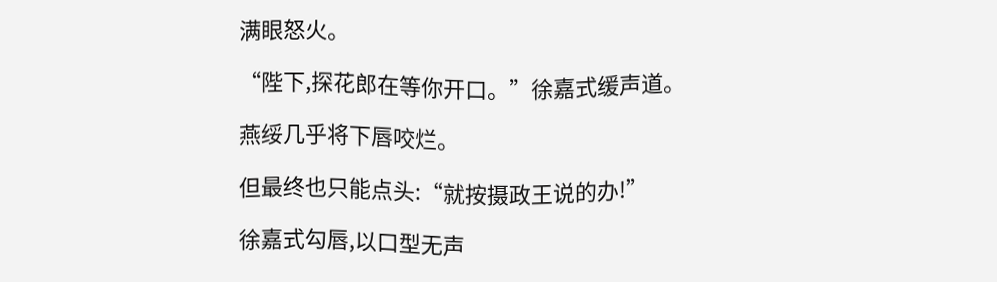满眼怒火。

“陛下,探花郎在等你开口。”徐嘉式缓声道。

燕绥几乎将下唇咬烂。

但最终也只能点头:“就按摄政王说的办!”

徐嘉式勾唇,以口型无声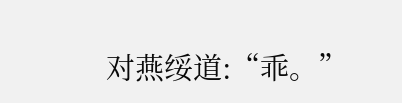对燕绥道:“乖。”